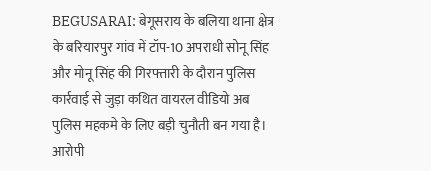BEGUSARAI: बेगूसराय के बलिया थाना क्षेत्र के बरियारपुर गांव में टॉप-10 अपराधी सोनू सिंह और मोनू सिंह की गिरफ्तारी के दौरान पुलिस कार्रवाई से जुड़ा कथित वायरल वीडियो अब पुलिस महकमे के लिए बड़ी चुनौती बन गया है। आरोपी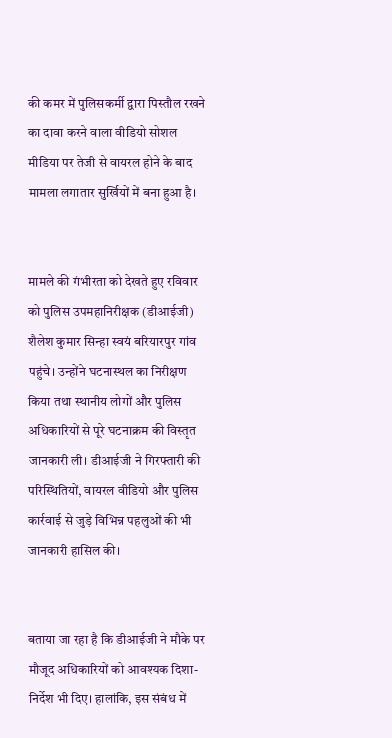की कमर में पुलिसकर्मी द्वारा पिस्तौल रखने का दावा करने वाला वीडियो सोशल मीडिया पर तेजी से वायरल होने के बाद मामला लगातार सुर्खियों में बना हुआ है।


मामले की गंभीरता को देखते हुए रविवार को पुलिस उपमहानिरीक्षक (डीआईजी) शैलेश कुमार सिन्हा स्वयं बरियारपुर गांव पहुंचे। उन्होंने घटनास्थल का निरीक्षण किया तथा स्थानीय लोगों और पुलिस अधिकारियों से पूरे घटनाक्रम की विस्तृत जानकारी ली। डीआईजी ने गिरफ्तारी की परिस्थितियों, वायरल वीडियो और पुलिस कार्रवाई से जुड़े विभिन्न पहलुओं की भी जानकारी हासिल की।


बताया जा रहा है कि डीआईजी ने मौके पर मौजूद अधिकारियों को आवश्यक दिशा-निर्देश भी दिए। हालांकि, इस संबंध में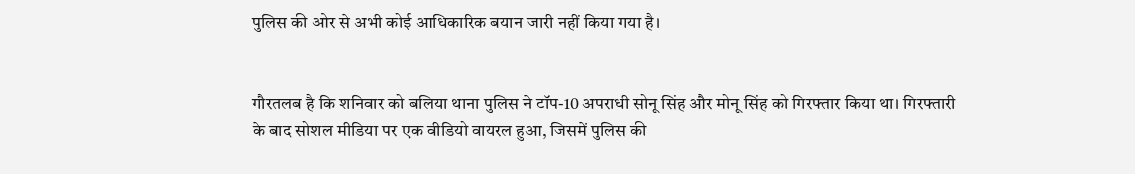पुलिस की ओर से अभी कोई आधिकारिक बयान जारी नहीं किया गया है।


गौरतलब है कि शनिवार को बलिया थाना पुलिस ने टॉप-10 अपराधी सोनू सिंह और मोनू सिंह को गिरफ्तार किया था। गिरफ्तारी के बाद सोशल मीडिया पर एक वीडियो वायरल हुआ, जिसमें पुलिस की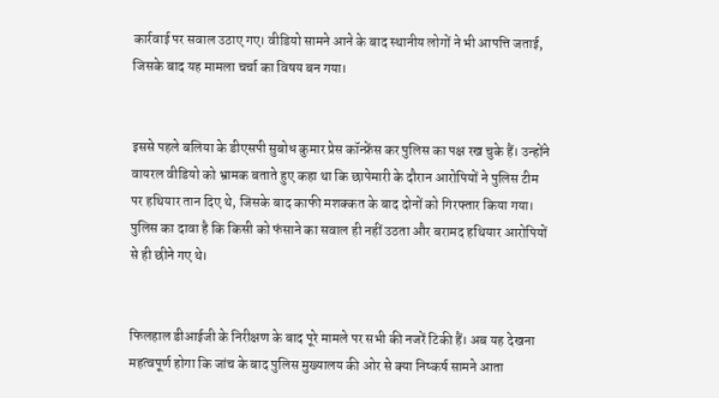कार्रवाई पर सवाल उठाए गए। वीडियो सामने आने के बाद स्थानीय लोगों ने भी आपत्ति जताई, जिसके बाद यह मामला चर्चा का विषय बन गया।


इससे पहले बलिया के डीएसपी सुबोध कुमार प्रेस कॉन्फ्रेंस कर पुलिस का पक्ष रख चुके हैं। उन्होंने वायरल वीडियो को भ्रामक बताते हुए कहा था कि छापेमारी के दौरान आरोपियों ने पुलिस टीम पर हथियार तान दिए थे, जिसके बाद काफी मशक्कत के बाद दोनों को गिरफ्तार किया गया। पुलिस का दावा है कि किसी को फंसाने का सवाल ही नहीं उठता और बरामद हथियार आरोपियों से ही छीने गए थे।


फिलहाल डीआईजी के निरीक्षण के बाद पूरे मामले पर सभी की नजरें टिकी हैं। अब यह देखना महत्वपूर्ण होगा कि जांच के बाद पुलिस मुख्यालय की ओर से क्या निष्कर्ष सामने आता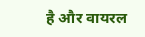है और वायरल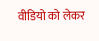वीडियो को लेकर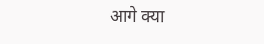आगे क्या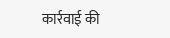कार्रवाई की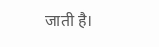जाती है।